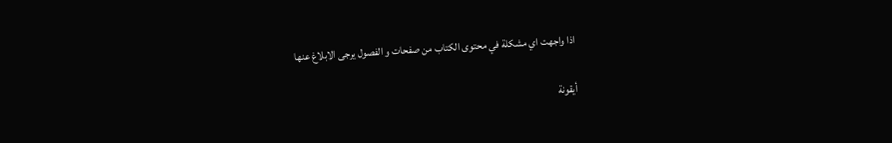اذا واجهت اي مشكلة في محتوى الكتاب من صفحات و الفصول يرجى الابلاغ عنها

أيقونة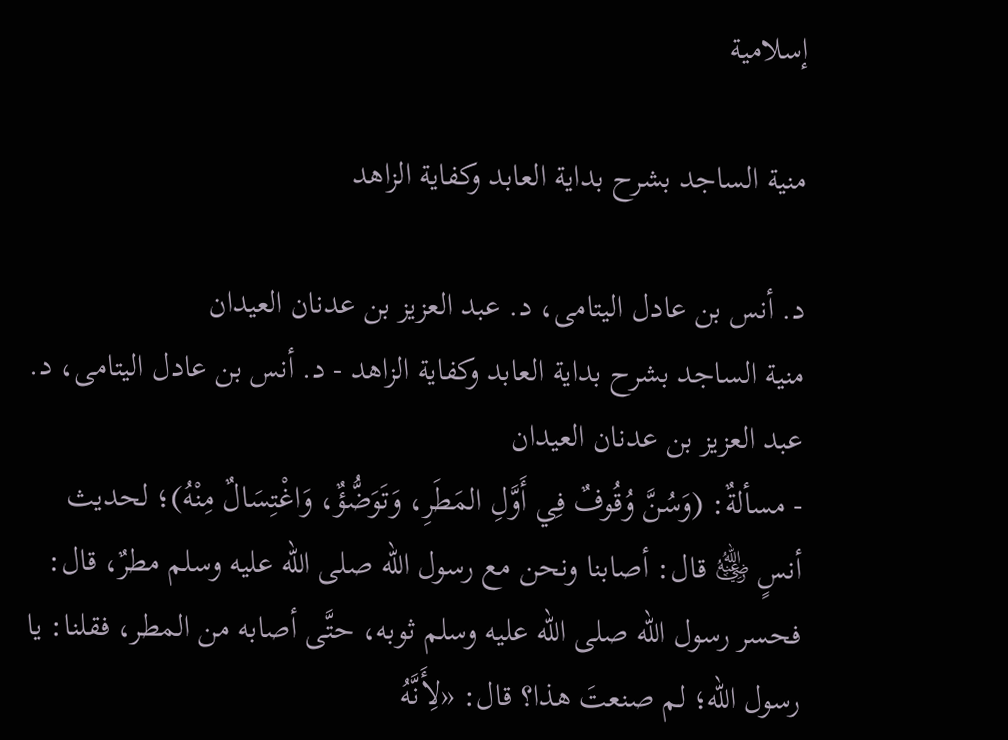إسلامية

منية الساجد بشرح بداية العابد وكفاية الزاهد

د. أنس بن عادل اليتامى، د. عبد العزيز بن عدنان العيدان
منية الساجد بشرح بداية العابد وكفاية الزاهد - د. أنس بن عادل اليتامى، د. عبد العزيز بن عدنان العيدان
- مسألةٌ: (وَسُنَّ وُقُوفٌ فِي أَوَّلِ المَطَرِ، وَتَوَضُّؤٌ، وَاغْتِسَالٌ مِنْهُ)؛ لحديث أنسٍ ﵁ قال: أصابنا ونحن مع رسول الله صلى الله عليه وسلم مطرٌ، قال: فحسر رسول الله صلى الله عليه وسلم ثوبه، حتَّى أصابه من المطر، فقلنا: يا رسول الله؛ لم صنعتَ هذا؟ قال: «لِأَنَّهُ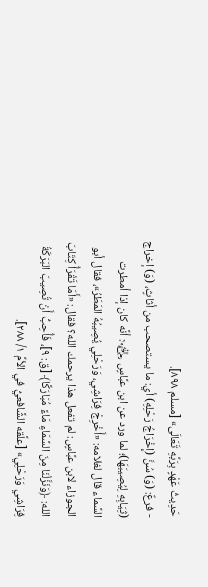حَدِيثُ عَهْدٍ بِرَبِّهِ تَعَالَى» [مسلم ٨٩٨].
- فرعٌ: (وَ) سُنَّ (إِخْرَاجُ رَحْلِهِ) أي: ما يستصحب من أثاثٍ، (وَ) إخراج (ثِيَابِهِ لِيُصِيبَهَا)؛ لما ورد عن ابن عبَّاسٍ ﵄: أنَّه كان إذا أمطرت السَّماء قال لغلامه: «أَخْرِجْ فِرَاشِي، وَرَحْلِي يُصِيبُهُ المَطَرُ»، فقال أبو الجوزاء لابن عبَّاسٍ: لم تفعل هذا يرحمك الله؟ فقال: «أَمَا تَقْرَأُ كِتَابَ الله: ﴿وَنَزَّلْنَا مِنَ السَّمَاءِ مَاءً مُبَارَكًا﴾ [ق: ٩]، فَأُحِبُّ أَنْ تُصِيبَ البَرَكَةُ فِرَاشِي وَرَحْلِي» [علَّقه الشَّافعيُّ في الأمِّ ١/ ٢٨٨].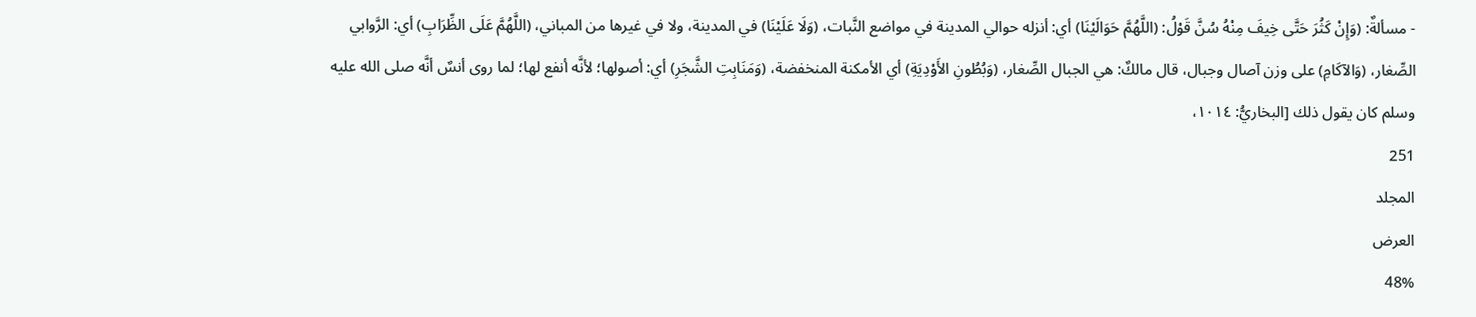- مسألةٌ: (وَإِنْ كَثُرَ حَتَّى خِيفَ مِنْهُ سُنَّ قَوْلُ: (اللَّهُمَّ حَوَالَيْنَا) أي: أنزله حوالي المدينة في مواضع النَّبات، (وَلَا عَلَيْنَا) في المدينة، ولا في غيرها من المباني، (اللَّهُمَّ عَلَى الظِّرَابِ) أي: الرَّوابي الصِّغار، (وَالآكَامِ) على وزن آصال وجبال، قال مالكٌ: هي الجبال الصِّغار، (وَبُطُونِ الأَوْدِيَةِ) أي الأمكنة المنخفضة، (وَمَنَابِتِ الشَّجَرِ) أي: أصولها؛ لأنَّه أنفع لها؛ لما روى أنسٌ أنَّه صلى الله عليه وسلم كان يقول ذلك [البخاريُّ: ١٠١٤،
251
المجلد
العرض
48%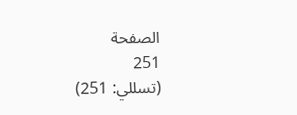الصفحة
251
(تسللي: 251)